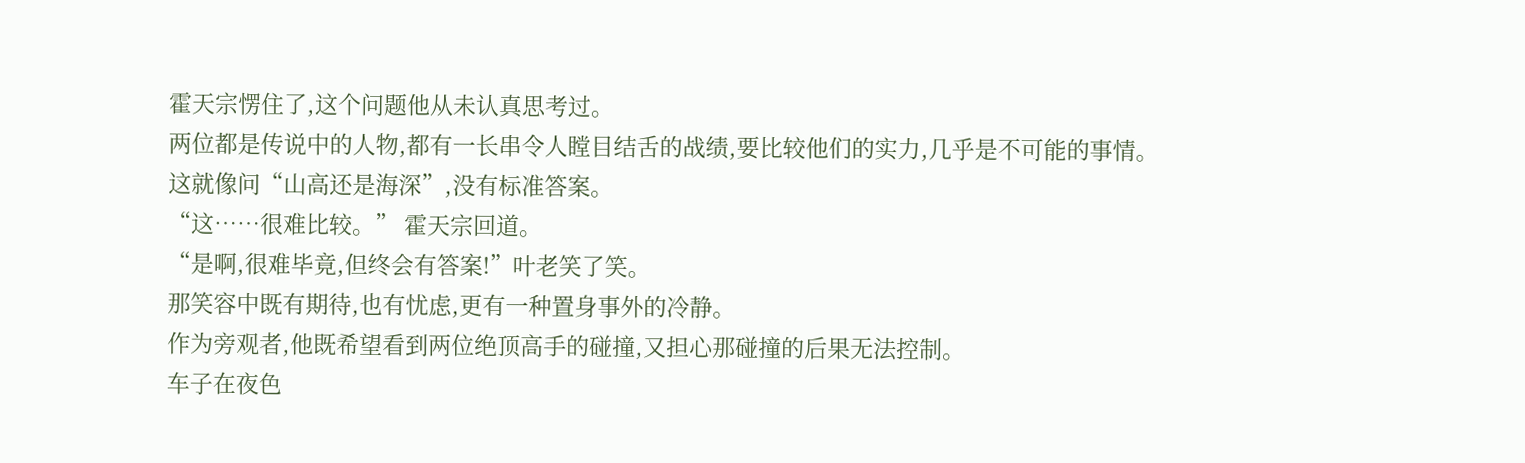霍天宗愣住了,这个问题他从未认真思考过。
两位都是传说中的人物,都有一长串令人瞠目结舌的战绩,要比较他们的实力,几乎是不可能的事情。
这就像问“山高还是海深”,没有标准答案。
“这……很难比较。” 霍天宗回道。
“是啊,很难毕竟,但终会有答案!”叶老笑了笑。
那笑容中既有期待,也有忧虑,更有一种置身事外的冷静。
作为旁观者,他既希望看到两位绝顶高手的碰撞,又担心那碰撞的后果无法控制。
车子在夜色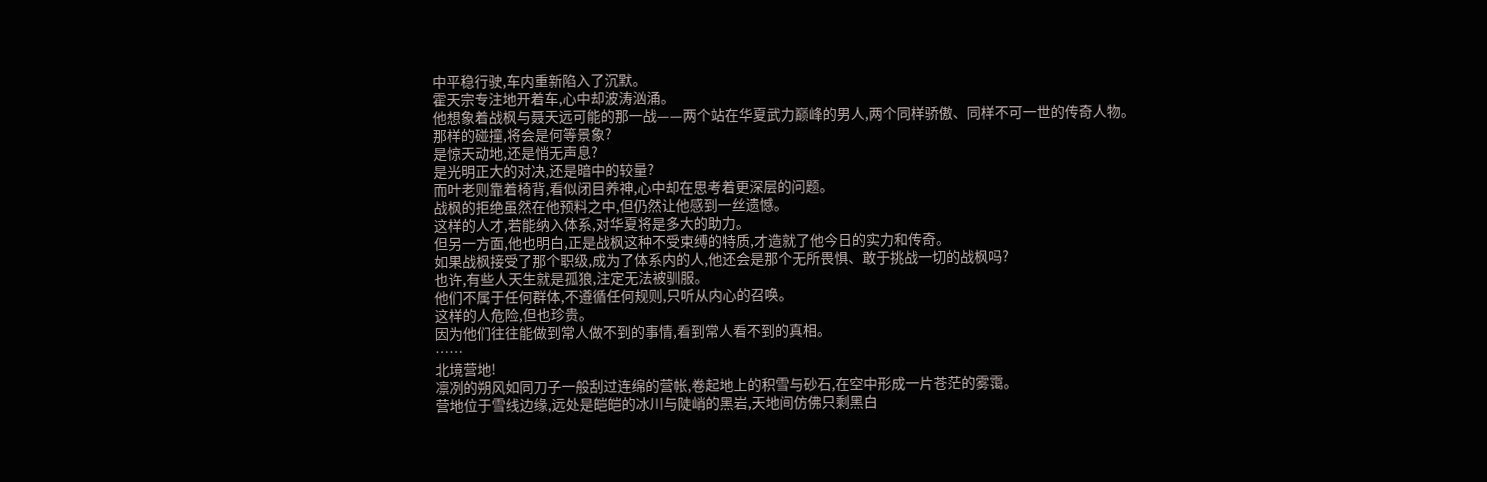中平稳行驶,车内重新陷入了沉默。
霍天宗专注地开着车,心中却波涛汹涌。
他想象着战枫与聂天远可能的那一战——两个站在华夏武力巅峰的男人,两个同样骄傲、同样不可一世的传奇人物。
那样的碰撞,将会是何等景象?
是惊天动地,还是悄无声息?
是光明正大的对决,还是暗中的较量?
而叶老则靠着椅背,看似闭目养神,心中却在思考着更深层的问题。
战枫的拒绝虽然在他预料之中,但仍然让他感到一丝遗憾。
这样的人才,若能纳入体系,对华夏将是多大的助力。
但另一方面,他也明白,正是战枫这种不受束缚的特质,才造就了他今日的实力和传奇。
如果战枫接受了那个职级,成为了体系内的人,他还会是那个无所畏惧、敢于挑战一切的战枫吗?
也许,有些人天生就是孤狼,注定无法被驯服。
他们不属于任何群体,不遵循任何规则,只听从内心的召唤。
这样的人危险,但也珍贵。
因为他们往往能做到常人做不到的事情,看到常人看不到的真相。
……
北境营地!
凛冽的朔风如同刀子一般刮过连绵的营帐,卷起地上的积雪与砂石,在空中形成一片苍茫的雾霭。
营地位于雪线边缘,远处是皑皑的冰川与陡峭的黑岩,天地间仿佛只剩黑白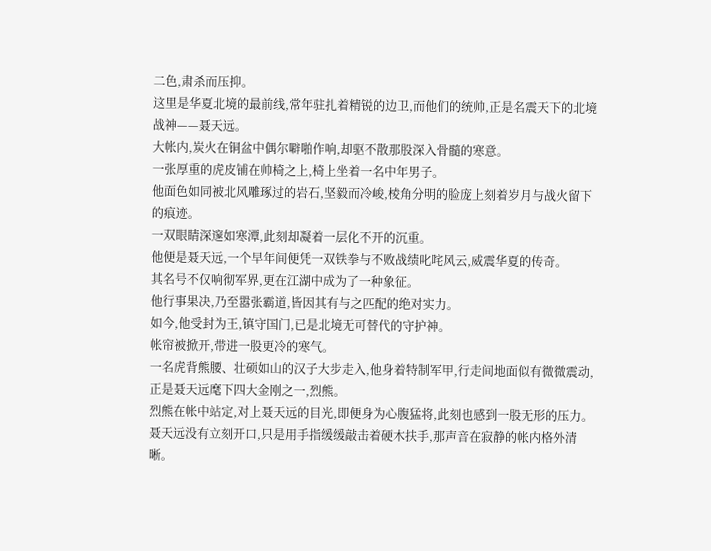二色,肃杀而压抑。
这里是华夏北境的最前线,常年驻扎着精锐的边卫,而他们的统帅,正是名震天下的北境战神——聂天远。
大帐内,炭火在铜盆中偶尔噼啪作响,却驱不散那股深入骨髓的寒意。
一张厚重的虎皮铺在帅椅之上,椅上坐着一名中年男子。
他面色如同被北风雕琢过的岩石,坚毅而冷峻,棱角分明的脸庞上刻着岁月与战火留下的痕迹。
一双眼睛深邃如寒潭,此刻却凝着一层化不开的沉重。
他便是聂天远,一个早年间便凭一双铁拳与不败战绩叱咤风云,威震华夏的传奇。
其名号不仅响彻军界,更在江湖中成为了一种象征。
他行事果决,乃至嚣张霸道,皆因其有与之匹配的绝对实力。
如今,他受封为王,镇守国门,已是北境无可替代的守护神。
帐帘被掀开,带进一股更冷的寒气。
一名虎背熊腰、壮硕如山的汉子大步走入,他身着特制军甲,行走间地面似有微微震动,正是聂天远麾下四大金刚之一,烈熊。
烈熊在帐中站定,对上聂天远的目光,即便身为心腹猛将,此刻也感到一股无形的压力。
聂天远没有立刻开口,只是用手指缓缓敲击着硬木扶手,那声音在寂静的帐内格外清晰。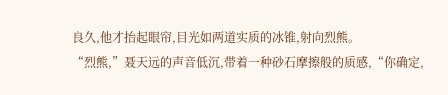良久,他才抬起眼帘,目光如两道实质的冰锥,射向烈熊。
“烈熊,”聂天远的声音低沉,带着一种砂石摩擦般的质感,“你确定,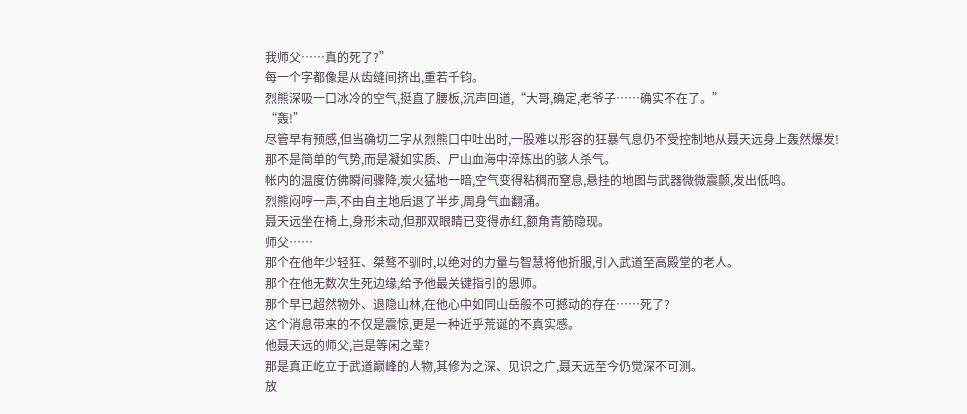我师父……真的死了?”
每一个字都像是从齿缝间挤出,重若千钧。
烈熊深吸一口冰冷的空气,挺直了腰板,沉声回道,“大哥,确定,老爷子……确实不在了。”
“轰!”
尽管早有预感,但当确切二字从烈熊口中吐出时,一股难以形容的狂暴气息仍不受控制地从聂天远身上轰然爆发!
那不是简单的气势,而是凝如实质、尸山血海中淬炼出的骇人杀气。
帐内的温度仿佛瞬间骤降,炭火猛地一暗,空气变得粘稠而窒息,悬挂的地图与武器微微震颤,发出低鸣。
烈熊闷哼一声,不由自主地后退了半步,周身气血翻涌。
聂天远坐在椅上,身形未动,但那双眼睛已变得赤红,额角青筋隐现。
师父……
那个在他年少轻狂、桀骜不驯时,以绝对的力量与智慧将他折服,引入武道至高殿堂的老人。
那个在他无数次生死边缘,给予他最关键指引的恩师。
那个早已超然物外、退隐山林,在他心中如同山岳般不可撼动的存在……死了?
这个消息带来的不仅是震惊,更是一种近乎荒诞的不真实感。
他聂天远的师父,岂是等闲之辈?
那是真正屹立于武道巅峰的人物,其修为之深、见识之广,聂天远至今仍觉深不可测。
放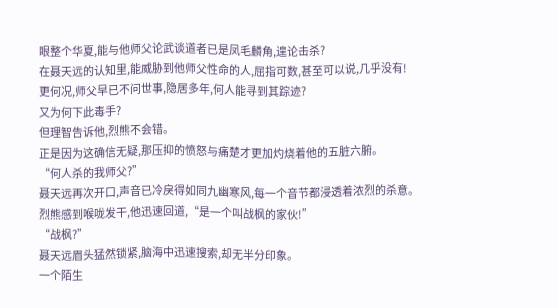眼整个华夏,能与他师父论武谈道者已是凤毛麟角,遑论击杀?
在聂天远的认知里,能威胁到他师父性命的人,屈指可数,甚至可以说,几乎没有!
更何况,师父早已不问世事,隐居多年,何人能寻到其踪迹?
又为何下此毒手?
但理智告诉他,烈熊不会错。
正是因为这确信无疑,那压抑的愤怒与痛楚才更加灼烧着他的五脏六腑。
“何人杀的我师父?”
聂天远再次开口,声音已冷戾得如同九幽寒风,每一个音节都浸透着浓烈的杀意。
烈熊感到喉咙发干,他迅速回道,“是一个叫战枫的家伙!”
“战枫?”
聂天远眉头猛然锁紧,脑海中迅速搜索,却无半分印象。
一个陌生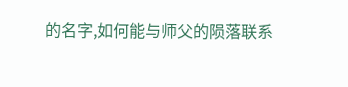的名字,如何能与师父的陨落联系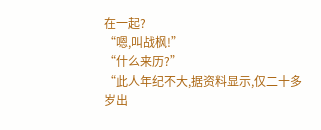在一起?
“嗯,叫战枫!”
“什么来历?”
“此人年纪不大,据资料显示,仅二十多岁出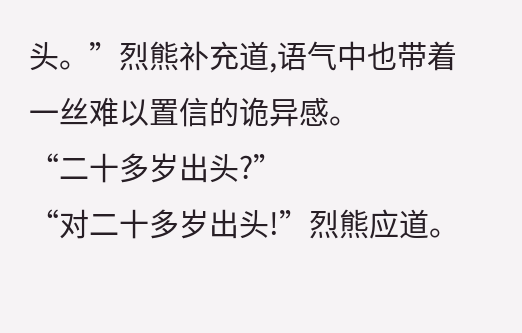头。”烈熊补充道,语气中也带着一丝难以置信的诡异感。
“二十多岁出头?”
“对二十多岁出头!”烈熊应道。